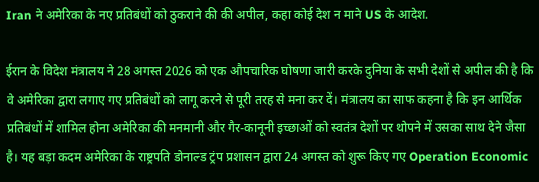Iran ने अमेरिका के नए प्रतिबंधों को ठुकराने की की अपील, कहा कोई देश न माने US के आदेश.

ईरान के विदेश मंत्रालय ने 28 अगस्त 2026 को एक औपचारिक घोषणा जारी करके दुनिया के सभी देशों से अपील की है कि वे अमेरिका द्वारा लगाए गए प्रतिबंधों को लागू करने से पूरी तरह से मना कर दें। मंत्रालय का साफ कहना है कि इन आर्थिक प्रतिबंधों में शामिल होना अमेरिका की मनमानी और गैर-कानूनी इच्छाओं को स्वतंत्र देशों पर थोपने में उसका साथ देने जैसा है। यह बड़ा कदम अमेरिका के राष्ट्रपति डोनाल्ड ट्रंप प्रशासन द्वारा 24 अगस्त को शुरू किए गए Operation Economic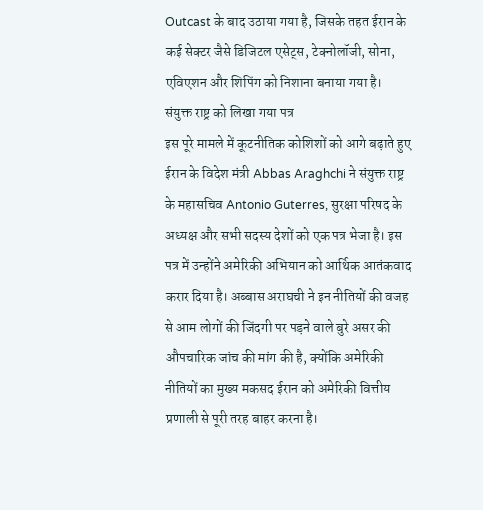Outcast के बाद उठाया गया है, जिसके तहत ईरान के कई सेक्टर जैसे डिजिटल एसेट्स, टेक्नोलॉजी, सोना, एविएशन और शिपिंग को निशाना बनाया गया है।
संयुक्त राष्ट्र को लिखा गया पत्र
इस पूरे मामले में कूटनीतिक कोशिशों को आगे बढ़ाते हुए ईरान के विदेश मंत्री Abbas Araghchi ने संयुक्त राष्ट्र के महासचिव Antonio Guterres, सुरक्षा परिषद के अध्यक्ष और सभी सदस्य देशों को एक पत्र भेजा है। इस पत्र में उन्होंने अमेरिकी अभियान को आर्थिक आतंकवाद करार दिया है। अब्बास अराघची ने इन नीतियों की वजह से आम लोगों की जिंदगी पर पड़ने वाले बुरे असर की औपचारिक जांच की मांग की है, क्योंकि अमेरिकी नीतियों का मुख्य मकसद ईरान को अमेरिकी वित्तीय प्रणाली से पूरी तरह बाहर करना है।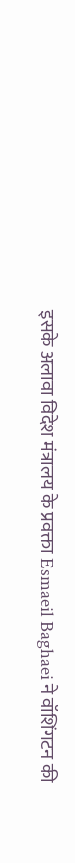इसके अलावा विदेश मंत्रालय के प्रवक्ता Esmaeil Baghaei ने वॉशिंगटन की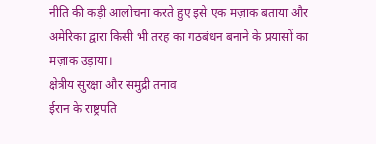नीति की कड़ी आलोचना करते हुए इसे एक मज़ाक बताया और अमेरिका द्वारा किसी भी तरह का गठबंधन बनाने के प्रयासों का मज़ाक उड़ाया।
क्षेत्रीय सुरक्षा और समुद्री तनाव
ईरान के राष्ट्रपति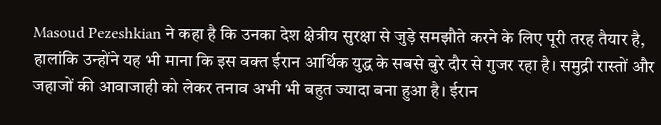Masoud Pezeshkian ने कहा है कि उनका देश क्षेत्रीय सुरक्षा से जुड़े समझौते करने के लिए पूरी तरह तैयार है, हालांकि उन्होंने यह भी माना कि इस वक्त ईरान आर्थिक युद्ध के सबसे बुरे दौर से गुजर रहा है। समुद्री रास्तों और जहाजों की आवाजाही को लेकर तनाव अभी भी बहुत ज्यादा बना हुआ है। ईरान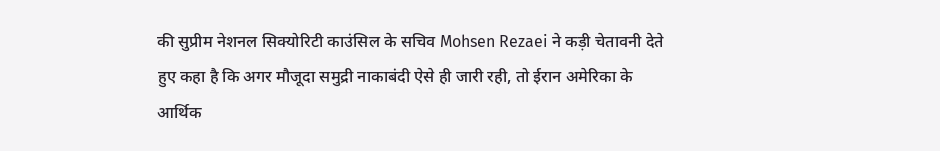की सुप्रीम नेशनल सिक्योरिटी काउंसिल के सचिव Mohsen Rezaei ने कड़ी चेतावनी देते हुए कहा है कि अगर मौजूदा समुद्री नाकाबंदी ऐसे ही जारी रही, तो ईरान अमेरिका के आर्थिक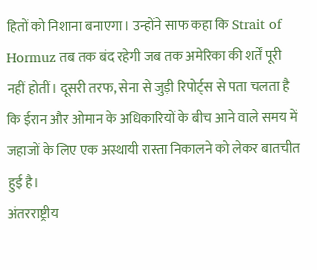हितों को निशाना बनाएगा। उन्होंने साफ कहा कि Strait of Hormuz तब तक बंद रहेगी जब तक अमेरिका की शर्तें पूरी नहीं होतीं। दूसरी तरफ, सेना से जुड़ी रिपोर्ट्स से पता चलता है कि ईरान और ओमान के अधिकारियों के बीच आने वाले समय में जहाजों के लिए एक अस्थायी रास्ता निकालने को लेकर बातचीत हुई है।
अंतरराष्ट्रीय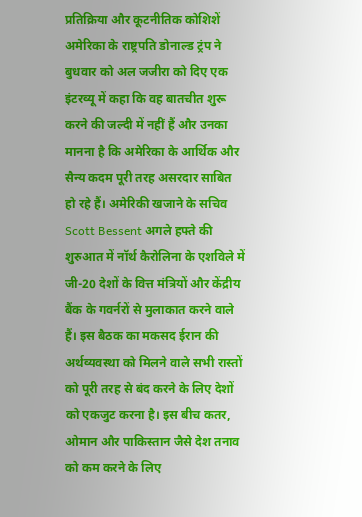प्रतिक्रिया और कूटनीतिक कोशिशें
अमेरिका के राष्ट्रपति डोनाल्ड ट्रंप ने बुधवार को अल जजीरा को दिए एक इंटरव्यू में कहा कि वह बातचीत शुरू करने की जल्दी में नहीं हैं और उनका मानना है कि अमेरिका के आर्थिक और सैन्य कदम पूरी तरह असरदार साबित हो रहे हैं। अमेरिकी खजाने के सचिव Scott Bessent अगले हफ्ते की शुरुआत में नॉर्थ कैरोलिना के एशविले में जी-20 देशों के वित्त मंत्रियों और केंद्रीय बैंक के गवर्नरों से मुलाकात करने वाले हैं। इस बैठक का मकसद ईरान की अर्थव्यवस्था को मिलने वाले सभी रास्तों को पूरी तरह से बंद करने के लिए देशों को एकजुट करना है। इस बीच कतर, ओमान और पाकिस्तान जैसे देश तनाव को कम करने के लिए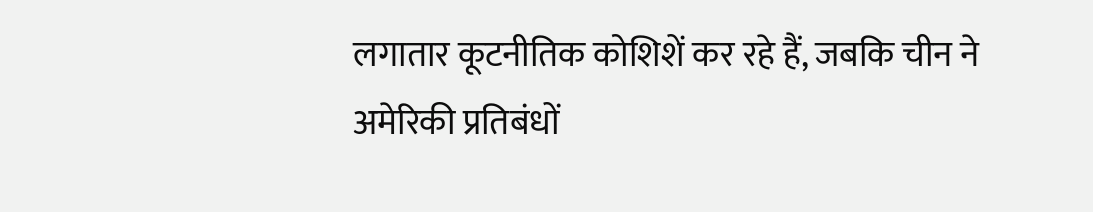लगातार कूटनीतिक कोशिशें कर रहे हैं, जबकि चीन ने अमेरिकी प्रतिबंधों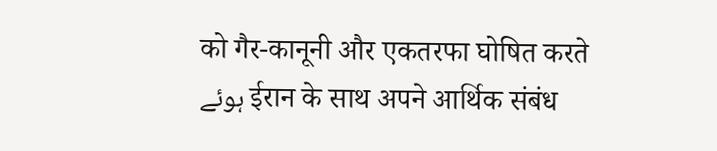को गैर-कानूनी और एकतरफा घोषित करते ہوئے ईरान के साथ अपने आर्थिक संबंध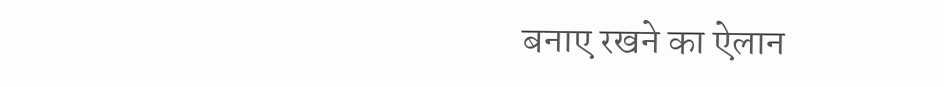बनाए रखने का ऐलान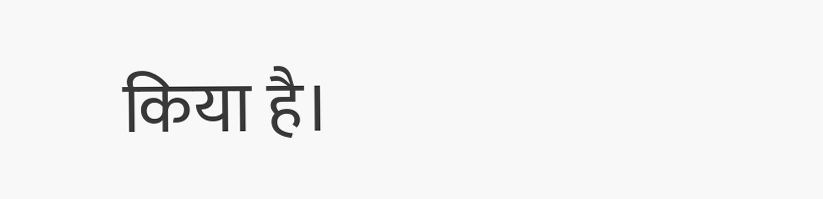किया है।